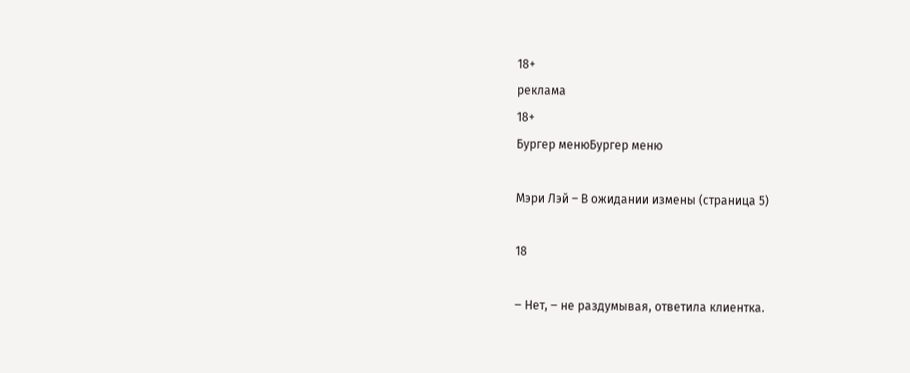18+
реклама
18+
Бургер менюБургер меню

Мэри Лэй – В ожидании измены (страница 5)

18

‒ Нет, ‒ не раздумывая, ответила клиентка.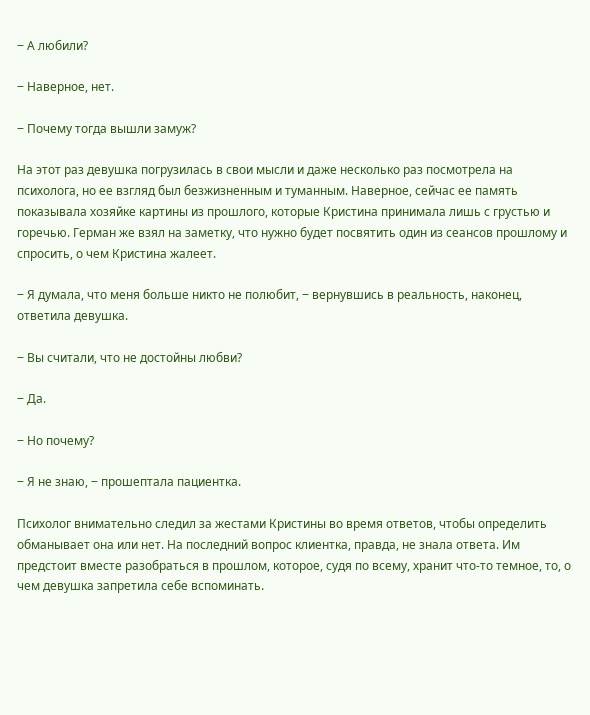‒ А любили?

‒ Наверное, нет.

‒ Почему тогда вышли замуж?

На этот раз девушка погрузилась в свои мысли и даже несколько раз посмотрела на психолога, но ее взгляд был безжизненным и туманным. Наверное, сейчас ее память показывала хозяйке картины из прошлого, которые Кристина принимала лишь с грустью и горечью. Герман же взял на заметку, что нужно будет посвятить один из сеансов прошлому и спросить, о чем Кристина жалеет.

‒ Я думала, что меня больше никто не полюбит, ‒ вернувшись в реальность, наконец, ответила девушка.

‒ Вы считали, что не достойны любви?

‒ Да.

‒ Но почему?

‒ Я не знаю, ‒ прошептала пациентка.

Психолог внимательно следил за жестами Кристины во время ответов, чтобы определить обманывает она или нет. На последний вопрос клиентка, правда, не знала ответа. Им предстоит вместе разобраться в прошлом, которое, судя по всему, хранит что-то темное, то, о чем девушка запретила себе вспоминать.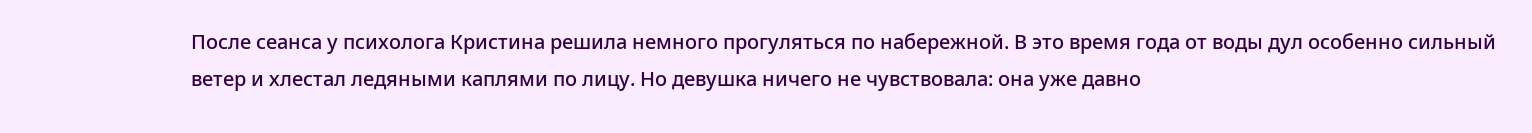После сеанса у психолога Кристина решила немного прогуляться по набережной. В это время года от воды дул особенно сильный ветер и хлестал ледяными каплями по лицу. Но девушка ничего не чувствовала: она уже давно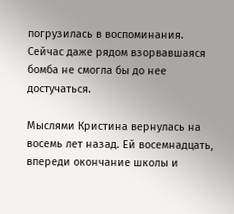погрузилась в воспоминания. Сейчас даже рядом взорвавшаяся бомба не смогла бы до нее достучаться.

Мыслями Кристина вернулась на восемь лет назад. Ей восемнадцать, впереди окончание школы и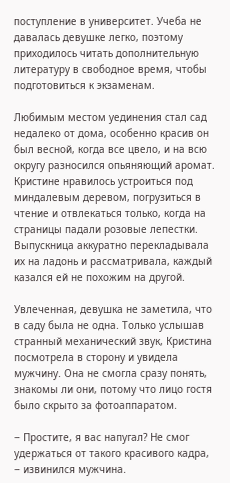поступление в университет. Учеба не давалась девушке легко, поэтому приходилось читать дополнительную литературу в свободное время, чтобы подготовиться к экзаменам.

Любимым местом уединения стал сад недалеко от дома, особенно красив он был весной, когда все цвело, и на всю округу разносился опьяняющий аромат. Кристине нравилось устроиться под миндалевым деревом, погрузиться в чтение и отвлекаться только, когда на страницы падали розовые лепестки. Выпускница аккуратно перекладывала их на ладонь и рассматривала, каждый казался ей не похожим на другой.

Увлеченная, девушка не заметила, что в саду была не одна. Только услышав странный механический звук, Кристина посмотрела в сторону и увидела мужчину. Она не смогла сразу понять, знакомы ли они, потому что лицо гостя было скрыто за фотоаппаратом.

‒ Простите, я вас напугал? Не смог удержаться от такого красивого кадра, ‒ извинился мужчина.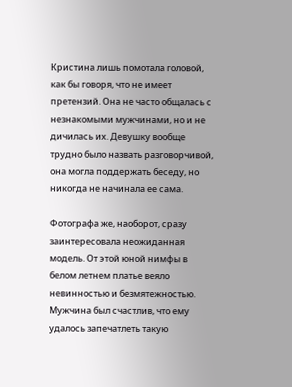Кристина лишь помотала головой, как бы говоря, что не имеет претензий. Она не часто общалась с незнакомыми мужчинами, но и не дичилась их. Девушку вообще трудно было назвать разговорчивой, она могла поддержать беседу, но никогда не начинала ее сама.

Фотографа же, наоборот, сразу заинтересовала неожиданная модель. От этой юной нимфы в белом летнем платье веяло невинностью и безмятежностью. Мужчина был счастлив, что ему удалось запечатлеть такую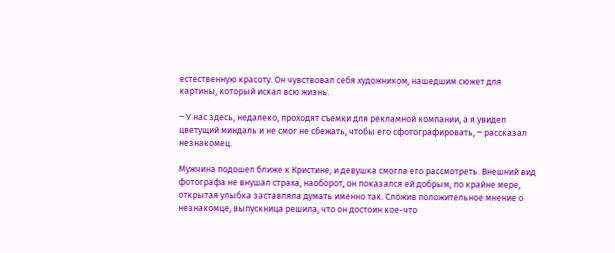естественную красоту. Он чувствовал себя художником, нашедшим сюжет для картины, который искал всю жизнь.

‒ У нас здесь, недалеко, проходят съемки для рекламной компании, а я увидел цветущий миндаль и не смог не сбежать, чтобы его сфотографировать, ‒ рассказал незнакомец.

Мужчина подошел ближе к Кристине, и девушка смогла его рассмотреть. Внешний вид фотографа не внушал страха, наоборот, он показался ей добрым, по крайне мере, открытая улыбка заставляла думать именно так. Сложив положительное мнение о незнакомце, выпускница решила, что он достоин кое-что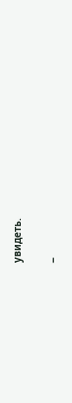увидеть.

‒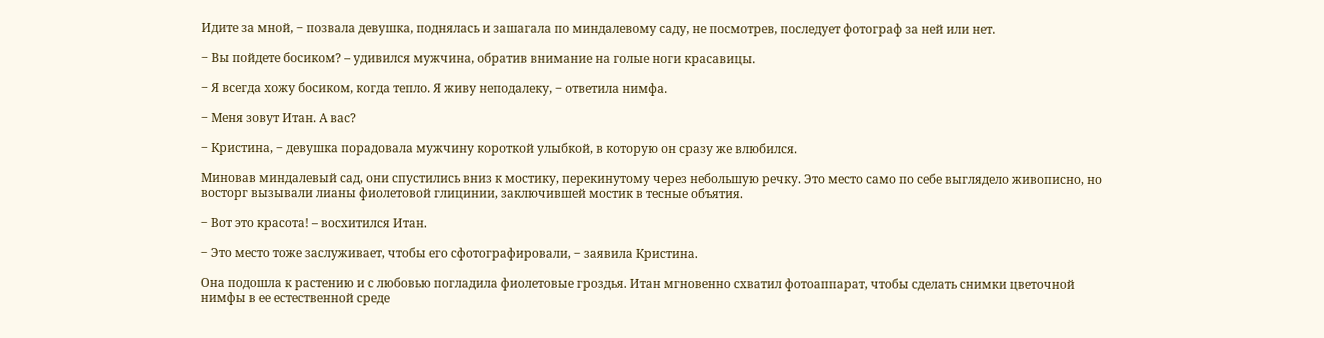Идите за мной, ‒ позвала девушка, поднялась и зашагала по миндалевому саду, не посмотрев, последует фотограф за ней или нет.

‒ Вы пойдете босиком? – удивился мужчина, обратив внимание на голые ноги красавицы.

‒ Я всегда хожу босиком, когда тепло. Я живу неподалеку, ‒ ответила нимфа.

‒ Меня зовут Итан. А вас?

‒ Кристина, ‒ девушка порадовала мужчину короткой улыбкой, в которую он сразу же влюбился.

Миновав миндалевый сад, они спустились вниз к мостику, перекинутому через небольшую речку. Это место само по себе выглядело живописно, но восторг вызывали лианы фиолетовой глицинии, заключившей мостик в тесные объятия.

‒ Вот это красота! – восхитился Итан.

‒ Это место тоже заслуживает, чтобы его сфотографировали, ‒ заявила Кристина.

Она подошла к растению и с любовью погладила фиолетовые гроздья. Итан мгновенно схватил фотоаппарат, чтобы сделать снимки цветочной нимфы в ее естественной среде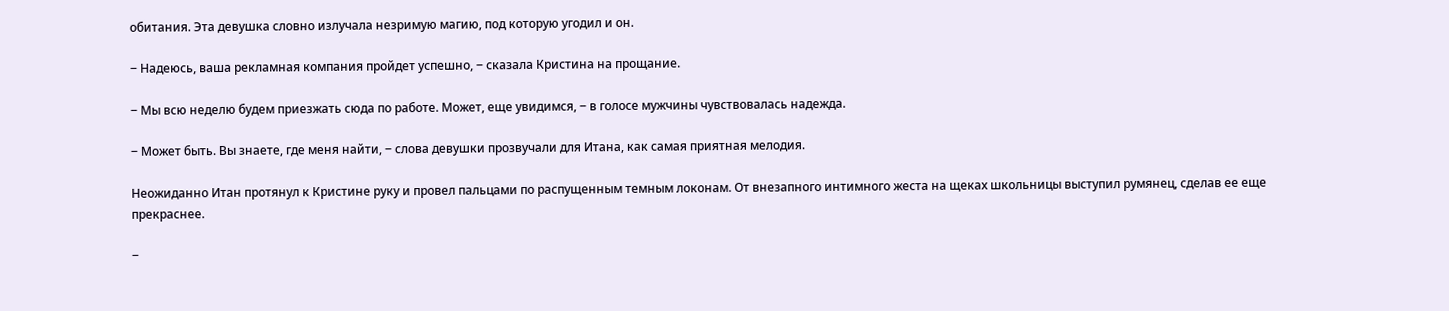обитания. Эта девушка словно излучала незримую магию, под которую угодил и он.

‒ Надеюсь, ваша рекламная компания пройдет успешно, ‒ сказала Кристина на прощание.

‒ Мы всю неделю будем приезжать сюда по работе. Может, еще увидимся, ‒ в голосе мужчины чувствовалась надежда.

‒ Может быть. Вы знаете, где меня найти, ‒ слова девушки прозвучали для Итана, как самая приятная мелодия.

Неожиданно Итан протянул к Кристине руку и провел пальцами по распущенным темным локонам. От внезапного интимного жеста на щеках школьницы выступил румянец, сделав ее еще прекраснее.

‒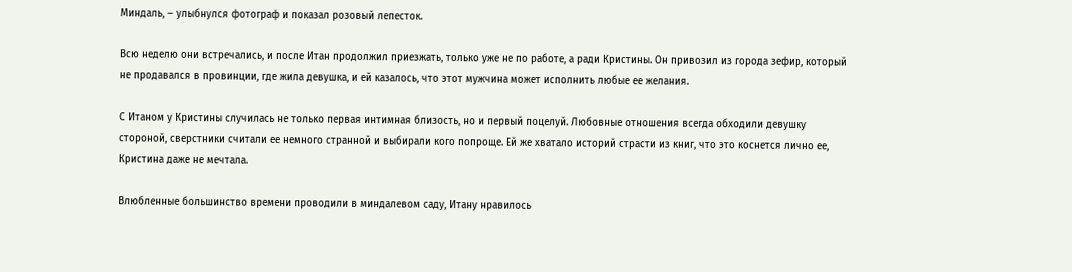Миндаль, ‒ улыбнулся фотограф и показал розовый лепесток.

Всю неделю они встречались, и после Итан продолжил приезжать, только уже не по работе, а ради Кристины. Он привозил из города зефир, который не продавался в провинции, где жила девушка, и ей казалось, что этот мужчина может исполнить любые ее желания.

С Итаном у Кристины случилась не только первая интимная близость, но и первый поцелуй. Любовные отношения всегда обходили девушку стороной, сверстники считали ее немного странной и выбирали кого попроще. Ей же хватало историй страсти из книг, что это коснется лично ее, Кристина даже не мечтала.

Влюбленные большинство времени проводили в миндалевом саду, Итану нравилось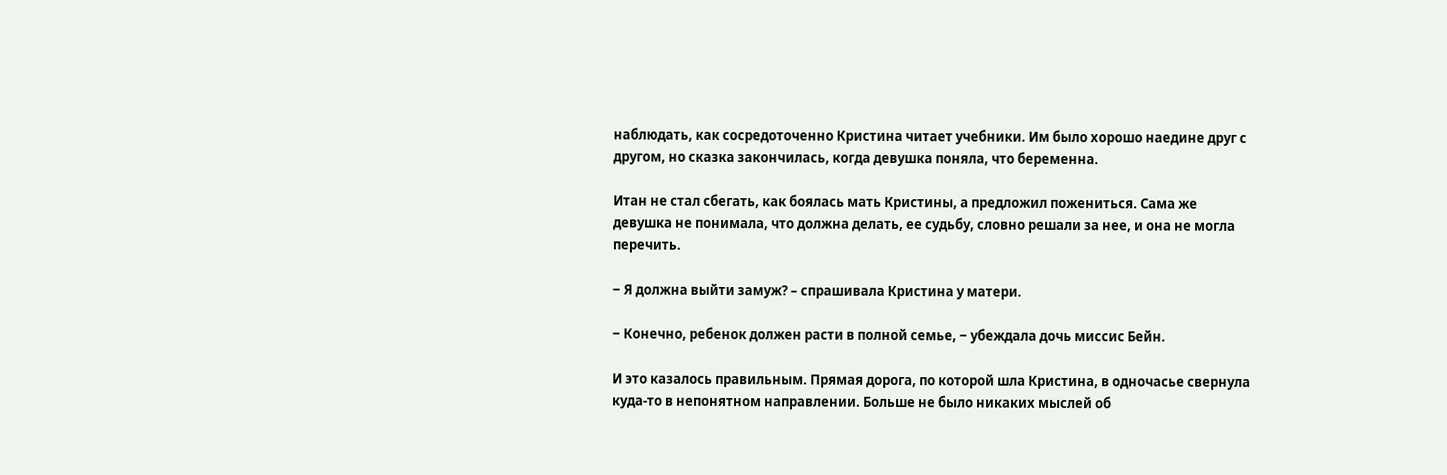наблюдать, как сосредоточенно Кристина читает учебники. Им было хорошо наедине друг с другом, но сказка закончилась, когда девушка поняла, что беременна.

Итан не стал сбегать, как боялась мать Кристины, а предложил пожениться. Сама же девушка не понимала, что должна делать, ее судьбу, словно решали за нее, и она не могла перечить.

‒ Я должна выйти замуж? – спрашивала Кристина у матери.

‒ Конечно, ребенок должен расти в полной семье, ‒ убеждала дочь миссис Бейн.

И это казалось правильным. Прямая дорога, по которой шла Кристина, в одночасье свернула куда-то в непонятном направлении. Больше не было никаких мыслей об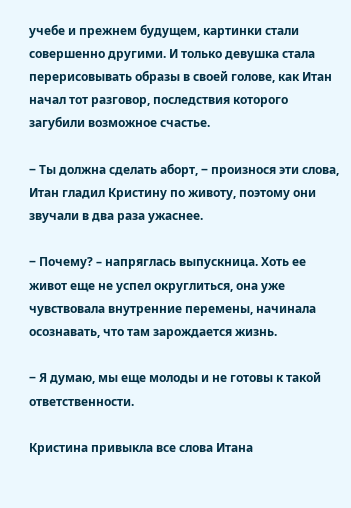учебе и прежнем будущем, картинки стали совершенно другими. И только девушка стала перерисовывать образы в своей голове, как Итан начал тот разговор, последствия которого загубили возможное счастье.

‒ Ты должна сделать аборт, ‒ произнося эти слова, Итан гладил Кристину по животу, поэтому они звучали в два раза ужаснее.

‒ Почему? – напряглась выпускница. Хоть ее живот еще не успел округлиться, она уже чувствовала внутренние перемены, начинала осознавать, что там зарождается жизнь.

‒ Я думаю, мы еще молоды и не готовы к такой ответственности.

Кристина привыкла все слова Итана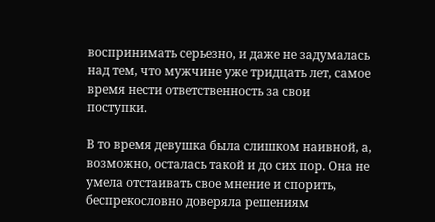воспринимать серьезно, и даже не задумалась над тем, что мужчине уже тридцать лет, самое время нести ответственность за свои поступки.

В то время девушка была слишком наивной, а, возможно, осталась такой и до сих пор. Она не умела отстаивать свое мнение и спорить, беспрекословно доверяла решениям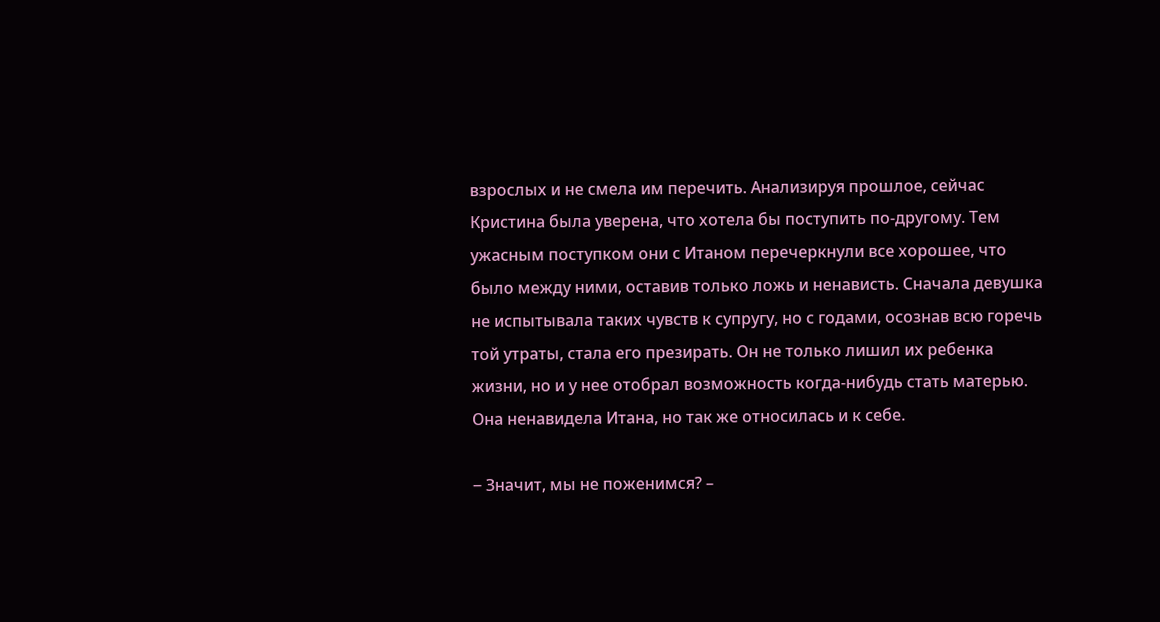взрослых и не смела им перечить. Анализируя прошлое, сейчас Кристина была уверена, что хотела бы поступить по-другому. Тем ужасным поступком они с Итаном перечеркнули все хорошее, что было между ними, оставив только ложь и ненависть. Сначала девушка не испытывала таких чувств к супругу, но с годами, осознав всю горечь той утраты, стала его презирать. Он не только лишил их ребенка жизни, но и у нее отобрал возможность когда-нибудь стать матерью. Она ненавидела Итана, но так же относилась и к себе.

‒ Значит, мы не поженимся? –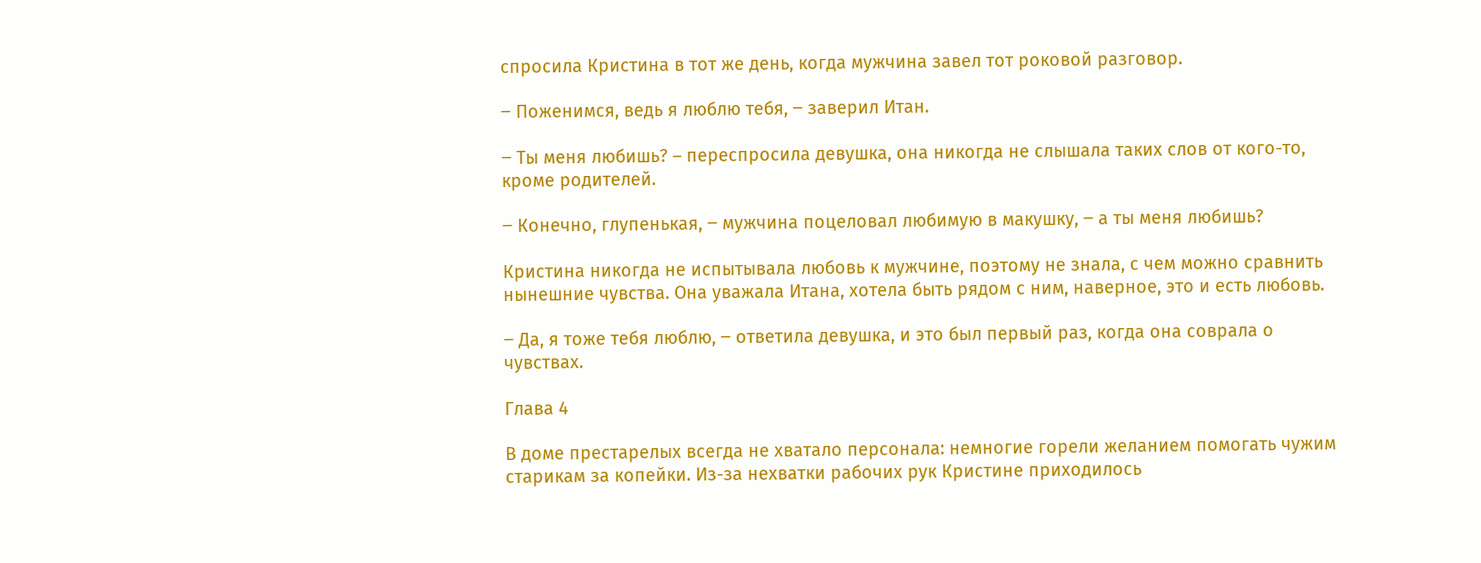спросила Кристина в тот же день, когда мужчина завел тот роковой разговор.

‒ Поженимся, ведь я люблю тебя, ‒ заверил Итан.

‒ Ты меня любишь? – переспросила девушка, она никогда не слышала таких слов от кого-то, кроме родителей.

‒ Конечно, глупенькая, ‒ мужчина поцеловал любимую в макушку, ‒ а ты меня любишь?

Кристина никогда не испытывала любовь к мужчине, поэтому не знала, с чем можно сравнить нынешние чувства. Она уважала Итана, хотела быть рядом с ним, наверное, это и есть любовь.

‒ Да, я тоже тебя люблю, ‒ ответила девушка, и это был первый раз, когда она соврала о чувствах.

Глава 4

В доме престарелых всегда не хватало персонала: немногие горели желанием помогать чужим старикам за копейки. Из-за нехватки рабочих рук Кристине приходилось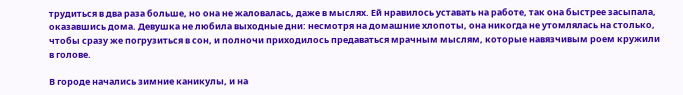трудиться в два раза больше, но она не жаловалась, даже в мыслях. Ей нравилось уставать на работе, так она быстрее засыпала, оказавшись дома. Девушка не любила выходные дни: несмотря на домашние хлопоты, она никогда не утомлялась на столько, чтобы сразу же погрузиться в сон, и полночи приходилось предаваться мрачным мыслям, которые навязчивым роем кружили в голове.

В городе начались зимние каникулы, и на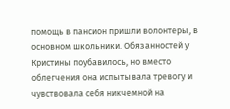помощь в пансион пришли волонтеры, в основном школьники. Обязанностей у Кристины поубавилось, но вместо облегчения она испытывала тревогу и чувствовала себя никчемной на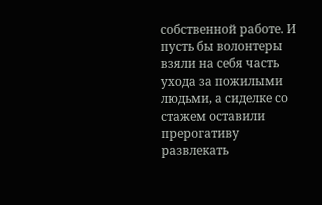собственной работе. И пусть бы волонтеры взяли на себя часть ухода за пожилыми людьми, а сиделке со стажем оставили прерогативу развлекать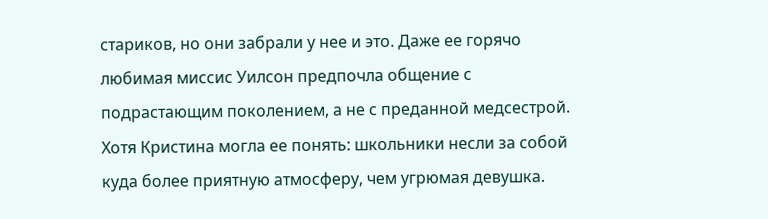стариков, но они забрали у нее и это. Даже ее горячо любимая миссис Уилсон предпочла общение с подрастающим поколением, а не с преданной медсестрой. Хотя Кристина могла ее понять: школьники несли за собой куда более приятную атмосферу, чем угрюмая девушка.